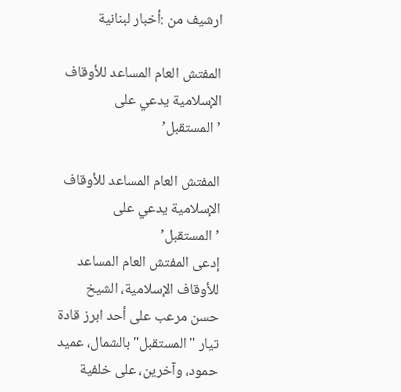ارشيف من :أخبار لبنانية

المفتش العام المساعد للأوقاف الإسلامية يدعي على ’المستقبل’

المفتش العام المساعد للأوقاف الإسلامية يدعي على ’المستقبل’
إدعى المفتش العام المساعد للأوقاف الإسلامية، الشيخ حسن مرعب على أحد ابرز قادة تيار "المستقبل" بالشمال، عميد حمود، وآخرين، على خلفية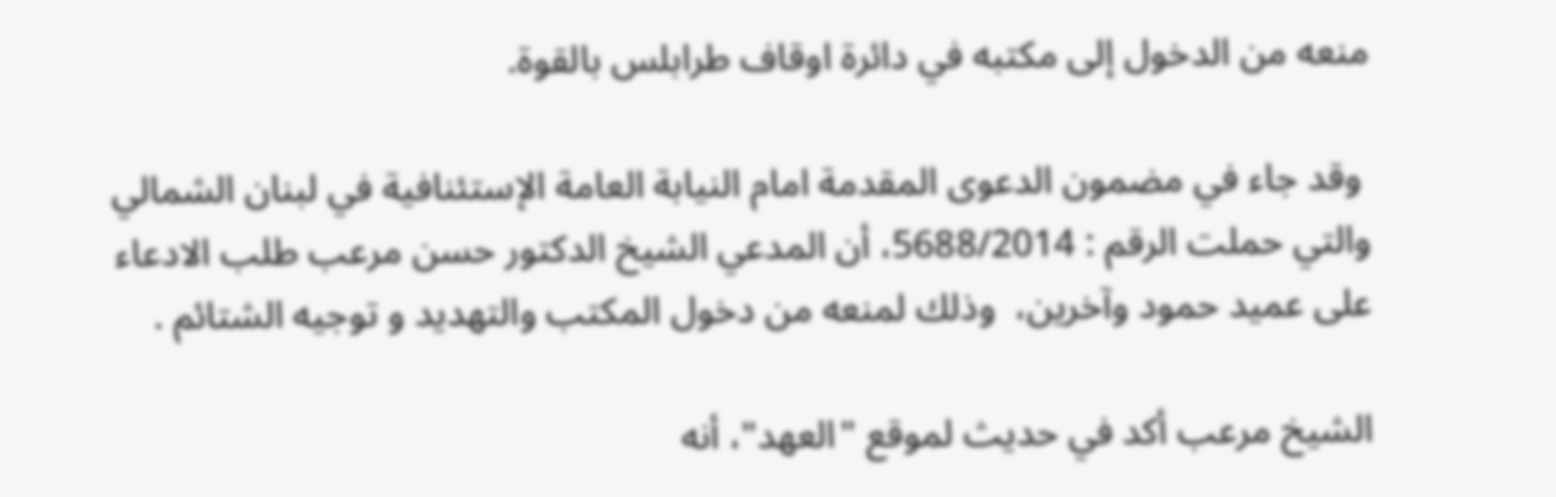منعه من الدخول إلى مكتبه في دائرة اوقاف طرابلس بالقوة.

 وقد جاء في مضمون الدعوى المقدمة امام النيابة العامة الإستئنافية في لبنان الشمالي والتي حملت الرقم : 5688/2014، أن المدعي الشيخ الدكتور حسن مرعب طلب الادعاء على عميد حمود وآخرين،  وذلك لمنعه من دخول المكتب والتهديد و توجيه الشتائم .

الشيخ مرعب أكد في حديث لموقع "العهد"، أنه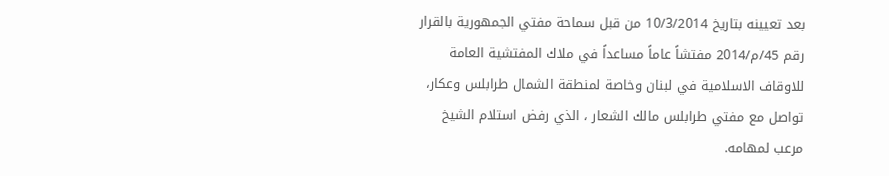بعد تعيينه بتاريخ 10/3/2014 من قبل سماحة مفتي الجمهورية بالقرار رقم 45/م/2014 مفتشاً عاماً مساعداً في ملاك المفتشية العامة للاوقاف الاسلامية في لبنان وخاصة لمنطقة الشمال طرابلس وعكار، تواصل مع مفتي طرابلس مالك الشعار ، الذي رفض استلام الشيخ مرعب لمهامه.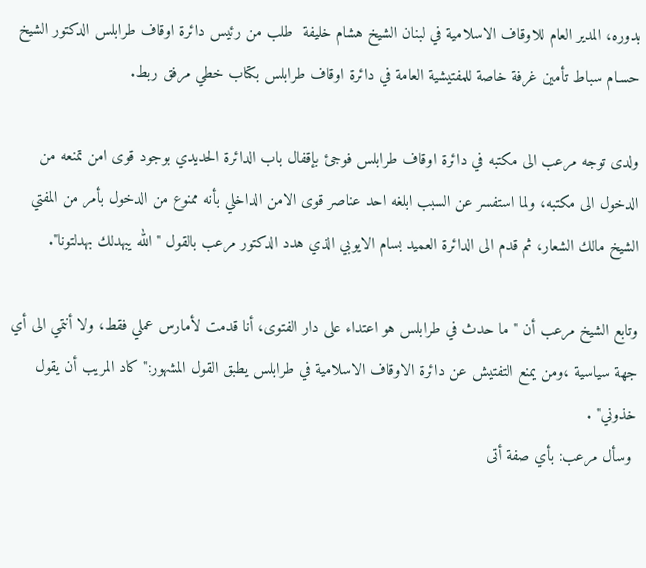بدوره، المدير العام للاوقاف الاسلامية في لبنان الشيخ هشام خليفة  طلب من رئيس دائرة اوقاف طرابلس الدكتور الشيخ حسـام سباط تأمين غرفة خاصة للمفتيشية العامة في دائرة اوقاف طرابلس بكتاب خطي مرفق ربط.

ولدى توجه مرعب الى مكتبه في دائرة اوقاف طرابلس فوجئ بإقفال باب الدائرة الحديدي بوجود قوى امن تمنعه من الدخول الى مكتبه، ولما استفسر عن السبب ابلغه احد عناصر قوى الامن الداخلي بأنه ممنوع من الدخول بأمر من المفتي الشيخ مالك الشعار، ثم قدم الى الدائرة العميد بسام الايوبي الذي هدد الدكتور مرعب بالقول " الله يبهدلك بهدلتونا".

وتابع الشيخ مرعب أن "ما حدث في طرابلس هو اعتداء على دار الفتوى، أنا قدمت لأمارس عملي فقط، ولا أنتمي الى أي جهة سياسية ،ومن يمنع التفتيش عن دائرة الاوقاف الاسلامية في طرابلس يطبق القول المشهور:" كاد المريب أن يقول خذوني" .
 وسأل مرعب: بأي صفة أتى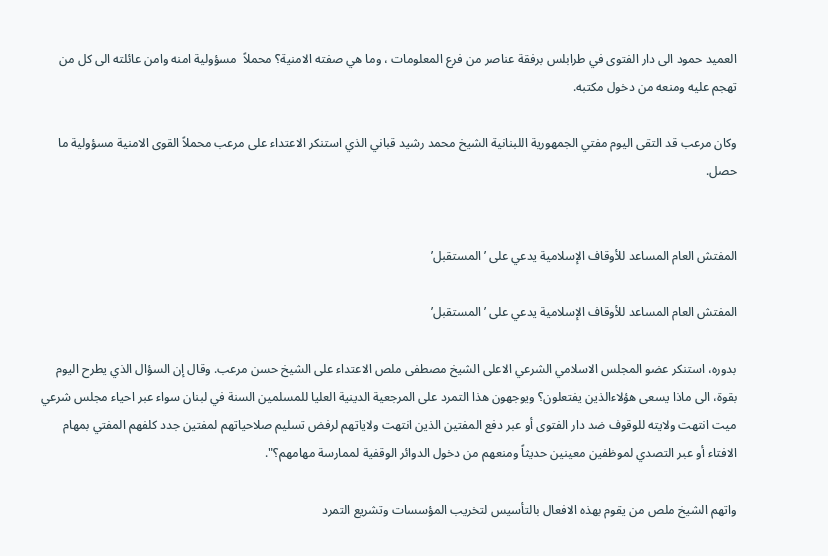العميد حمود الى دار الفتوى في طرابلس برفقة عناصر من فرع المعلومات ، وما هي صفته الامنية؟ محملاً  مسؤولية امنه وامن عائلته الى كل من تهجم عليه ومنعه من دخول مكتبه.

وكان مرعب قد التقى اليوم مفتي الجمهورية اللبنانية الشيخ محمد رشيد قباني الذي استنكر الاعتداء على مرعب محملاً القوى الامنية مسؤولية ما حصل.


المفتش العام المساعد للأوقاف الإسلامية يدعي على ’المستقبل’

المفتش العام المساعد للأوقاف الإسلامية يدعي على ’المستقبل’

بدوره، استنكر عضو المجلس الاسلامي الشرعي الاعلى الشيخ مصطفى ملص الاعتداء على الشيخ حسن مرعب. وقال إن السؤال الذي يطرح اليوم بقوة، الى ماذا يسعى هؤلاءالذين يفتعلون؟ ويوجهون هذا التمرد على المرجعية الدينية العليا للمسلمين السنة في لبنان سواء عبر احياء مجلس شرعي ميت انتهت ولايته للوقوف ضد دار الفتوى أو عبر دفع المفتين الذين انتهت ولاياتهم لرفض تسليم صلاحياتهم لمفتين جدد كلفهم المفتي بمهام الافتاء أو عبر التصدي لموظفين معينين حديثاً ومنعهم من دخول الدوائر الوقفية لممارسة مهامهم؟".

واتهم الشيخ ملص من يقوم بهذه الافعال بالتأسيس لتخريب المؤسسات وتشريع التمرد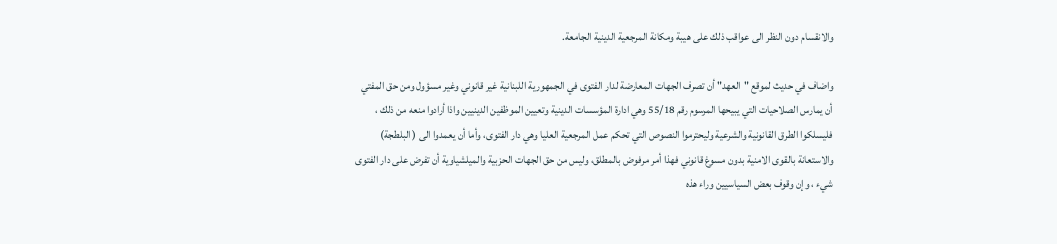والانقسام دون النظر الى عواقب ذلك على هيبة ومكانة المرجعية الدينية الجامعة.

واضاف في حديث لموقع "العهد" أن تصرف الجهات المعارضة لدار الفتوى في الجمهورية اللبنانية غير قانوني وغير مسؤول ومن حق المفتي أن يمارس الصلاحيات التي يبيحها المرسوم رقم 55/18 وهي ادارة المؤسسات الدينية وتعيين الموظفين الدينيين واذا أرادوا منعه من ذلك ، فليسلكوا الطرق القانونية والشرعية وليحترموا النصوص التي تحكم عمل المرجعية العليا وهي دار الفتوى، وأما أن يعمدوا الى ( البلطجة) والاستعانة بالقوى الامنية بدون مسوغ قانوني فهذا أمر مرفوض بالمطلق، وليس من حق الجهات الحزبية والميلشياوية أن تفرض على دار الفتوى شيء ، وإن وقوف بعض السياسيين وراء هذه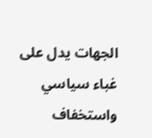الجهات يدل على غباء سياسي واستخفاف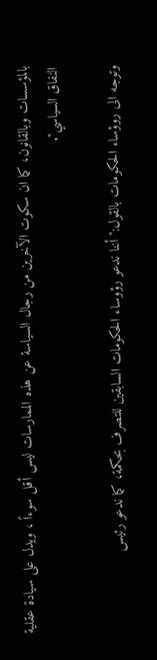بالمؤسسات وبالقانون، كما ان سكوت الآخرين من رجال السياسة عن هذه الممارسات ليس أقل سوءاً ، ويدل على سيادة عقلية النفاق السياسي".

وتوجه الى روؤساء الحكومات بالقول:" أننا ندعو رؤوساء الحكومات السابقين للتصرف بحكمة، كما ندعو رئيس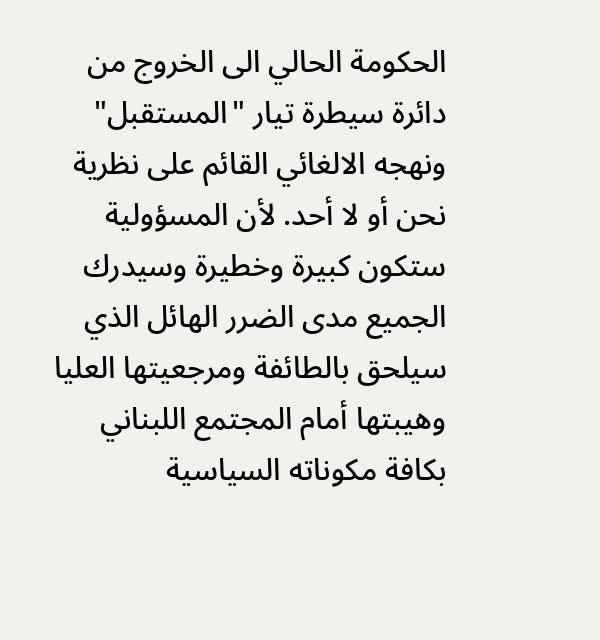الحكومة الحالي الى الخروج من دائرة سيطرة تيار "المستقبل" ونهجه الالغائي القائم على نظرية نحن أو لا أحد. لأن المسؤولية ستكون كبيرة وخطيرة وسيدرك الجميع مدى الضرر الهائل الذي سيلحق بالطائفة ومرجعيتها العليا وهيبتها أمام المجتمع اللبناني بكافة مكوناته السياسية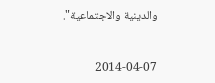والدينية والاجتماعية".


2014-04-07